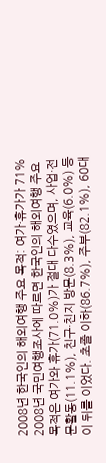2008년 한국인의 해외여행 주요 목적: 여가·휴가가 71%
2008년 국민여행조사에 따르면 한국인의 해외여행 주요 목적은 여가와 휴가(71.0%)가 절대 다수였으며, 사업·전문활동(11.1%), 친구·친지 방문(8.3%), 교육(6.0%) 등이 뒤를 이었다. 초졸 이하(86.7%), 주부(82.1%), 60대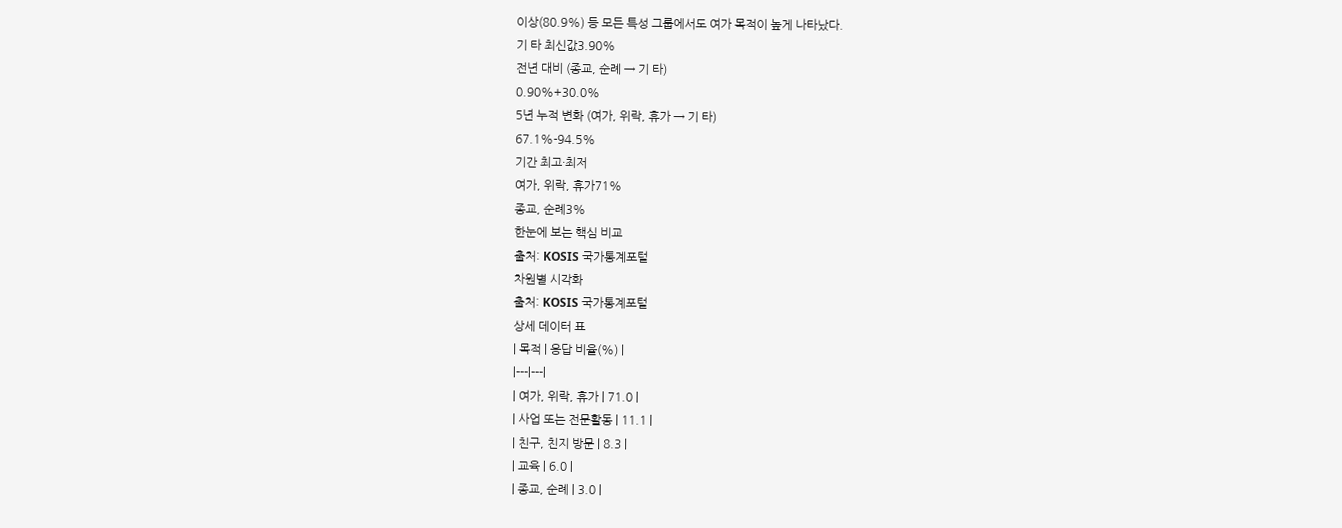이상(80.9%) 등 모든 특성 그룹에서도 여가 목적이 높게 나타났다.
기 타 최신값3.90%
전년 대비 (종교, 순례 → 기 타)
0.90%+30.0%
5년 누적 변화 (여가, 위락, 휴가 → 기 타)
67.1%-94.5%
기간 최고·최저
여가, 위락, 휴가71%
종교, 순례3%
한눈에 보는 핵심 비교
출처: KOSIS 국가통계포털
차원별 시각화
출처: KOSIS 국가통계포털
상세 데이터 표
| 목적 | 응답 비율(%) |
|---|---|
| 여가, 위락, 휴가 | 71.0 |
| 사업 또는 전문활동 | 11.1 |
| 친구, 친지 방문 | 8.3 |
| 교육 | 6.0 |
| 종교, 순례 | 3.0 |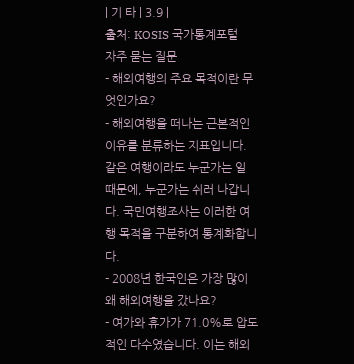| 기 타 | 3.9 |
출처: KOSIS 국가통계포털
자주 묻는 질문
- 해외여행의 주요 목적이란 무엇인가요?
- 해외여행을 떠나는 근본적인 이유를 분류하는 지표입니다. 같은 여행이라도 누군가는 일 때문에, 누군가는 쉬러 나갑니다. 국민여행조사는 이러한 여행 목적을 구분하여 통계화합니다.
- 2008년 한국인은 가장 많이 왜 해외여행을 갔나요?
- 여가와 휴가가 71.0%로 압도적인 다수였습니다. 이는 해외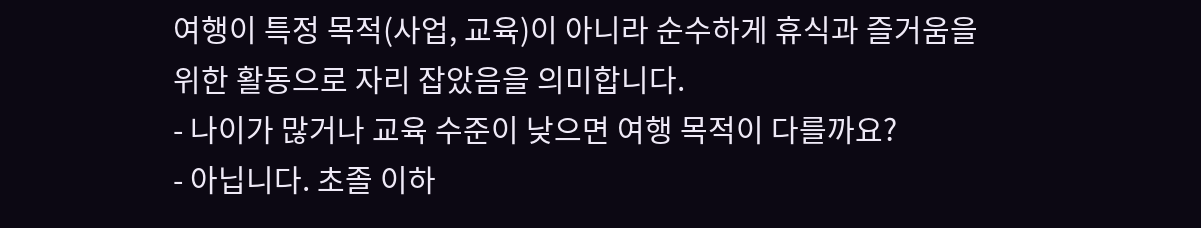여행이 특정 목적(사업, 교육)이 아니라 순수하게 휴식과 즐거움을 위한 활동으로 자리 잡았음을 의미합니다.
- 나이가 많거나 교육 수준이 낮으면 여행 목적이 다를까요?
- 아닙니다. 초졸 이하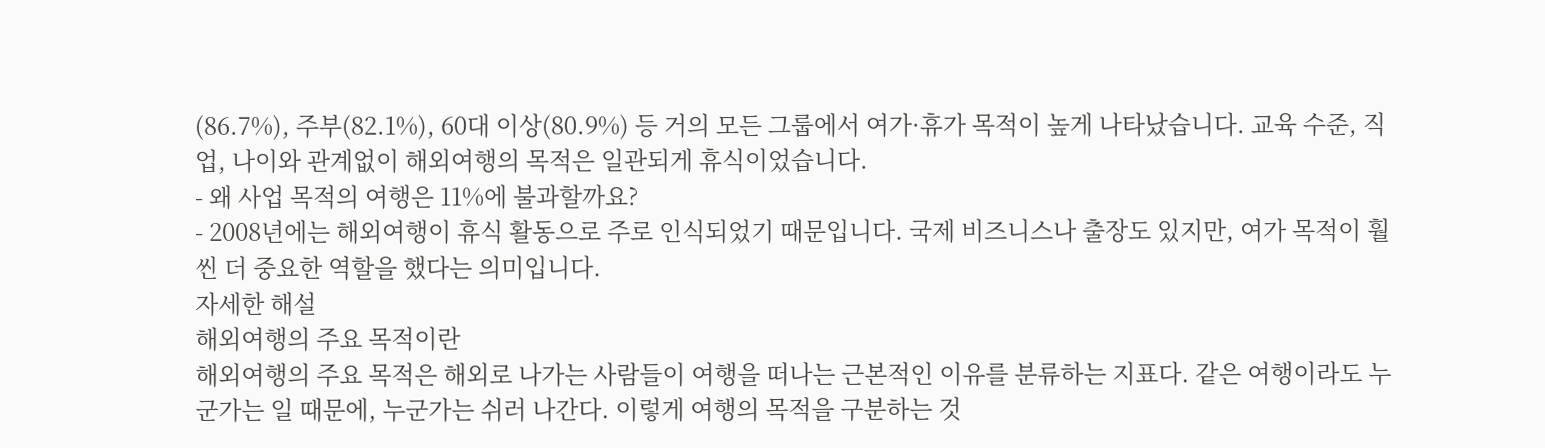(86.7%), 주부(82.1%), 60대 이상(80.9%) 등 거의 모든 그룹에서 여가·휴가 목적이 높게 나타났습니다. 교육 수준, 직업, 나이와 관계없이 해외여행의 목적은 일관되게 휴식이었습니다.
- 왜 사업 목적의 여행은 11%에 불과할까요?
- 2008년에는 해외여행이 휴식 활동으로 주로 인식되었기 때문입니다. 국제 비즈니스나 출장도 있지만, 여가 목적이 훨씬 더 중요한 역할을 했다는 의미입니다.
자세한 해설
해외여행의 주요 목적이란
해외여행의 주요 목적은 해외로 나가는 사람들이 여행을 떠나는 근본적인 이유를 분류하는 지표다. 같은 여행이라도 누군가는 일 때문에, 누군가는 쉬러 나간다. 이렇게 여행의 목적을 구분하는 것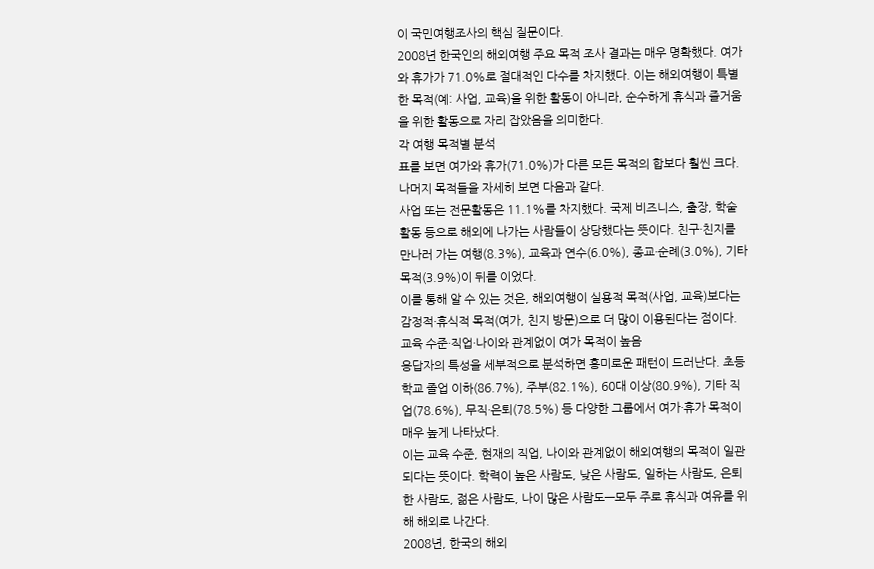이 국민여행조사의 핵심 질문이다.
2008년 한국인의 해외여행 주요 목적 조사 결과는 매우 명확했다. 여가와 휴가가 71.0%로 절대적인 다수를 차지했다. 이는 해외여행이 특별한 목적(예: 사업, 교육)을 위한 활동이 아니라, 순수하게 휴식과 즐거움을 위한 활동으로 자리 잡았음을 의미한다.
각 여행 목적별 분석
표를 보면 여가와 휴가(71.0%)가 다른 모든 목적의 합보다 훨씬 크다. 나머지 목적들을 자세히 보면 다음과 같다.
사업 또는 전문활동은 11.1%를 차지했다. 국제 비즈니스, 출장, 학술 활동 등으로 해외에 나가는 사람들이 상당했다는 뜻이다. 친구·친지를 만나러 가는 여행(8.3%), 교육과 연수(6.0%), 종교·순례(3.0%), 기타 목적(3.9%)이 뒤를 이었다.
이를 통해 알 수 있는 것은, 해외여행이 실용적 목적(사업, 교육)보다는 감정적·휴식적 목적(여가, 친지 방문)으로 더 많이 이용된다는 점이다.
교육 수준·직업·나이와 관계없이 여가 목적이 높음
응답자의 특성을 세부적으로 분석하면 흥미로운 패턴이 드러난다. 초등학교 졸업 이하(86.7%), 주부(82.1%), 60대 이상(80.9%), 기타 직업(78.6%), 무직·은퇴(78.5%) 등 다양한 그룹에서 여가·휴가 목적이 매우 높게 나타났다.
이는 교육 수준, 현재의 직업, 나이와 관계없이 해외여행의 목적이 일관되다는 뜻이다. 학력이 높은 사람도, 낮은 사람도, 일하는 사람도, 은퇴한 사람도, 젊은 사람도, 나이 많은 사람도—모두 주로 휴식과 여유를 위해 해외로 나간다.
2008년, 한국의 해외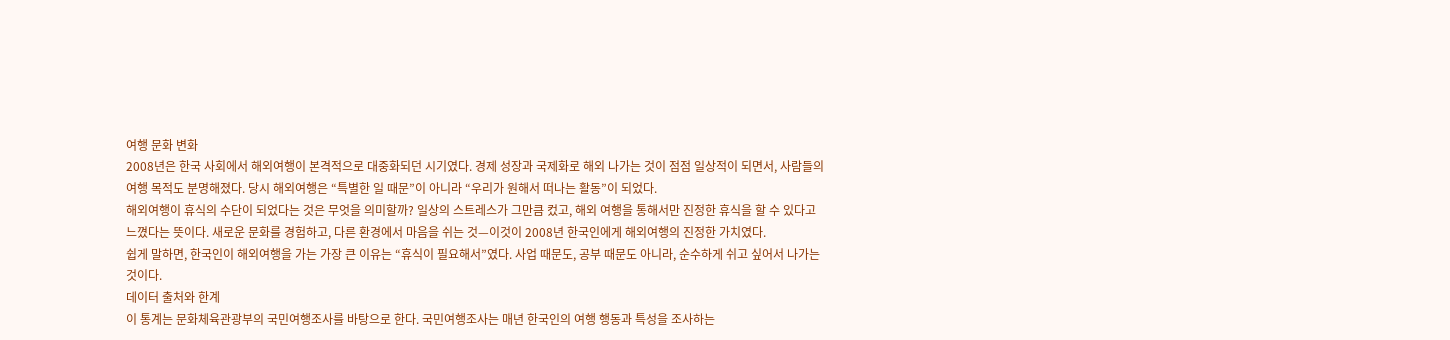여행 문화 변화
2008년은 한국 사회에서 해외여행이 본격적으로 대중화되던 시기였다. 경제 성장과 국제화로 해외 나가는 것이 점점 일상적이 되면서, 사람들의 여행 목적도 분명해졌다. 당시 해외여행은 “특별한 일 때문”이 아니라 “우리가 원해서 떠나는 활동”이 되었다.
해외여행이 휴식의 수단이 되었다는 것은 무엇을 의미할까? 일상의 스트레스가 그만큼 컸고, 해외 여행을 통해서만 진정한 휴식을 할 수 있다고 느꼈다는 뜻이다. 새로운 문화를 경험하고, 다른 환경에서 마음을 쉬는 것—이것이 2008년 한국인에게 해외여행의 진정한 가치였다.
쉽게 말하면, 한국인이 해외여행을 가는 가장 큰 이유는 “휴식이 필요해서”였다. 사업 때문도, 공부 때문도 아니라, 순수하게 쉬고 싶어서 나가는 것이다.
데이터 출처와 한계
이 통계는 문화체육관광부의 국민여행조사를 바탕으로 한다. 국민여행조사는 매년 한국인의 여행 행동과 특성을 조사하는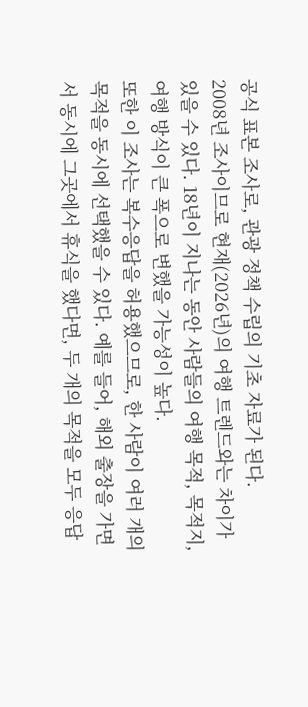공식 표본 조사로, 관광 정책 수립의 기초 자료가 된다.
2008년 조사이므로 현재(2026년)의 여행 트렌드와는 차이가 있을 수 있다. 18년이 지나는 동안 사람들의 여행 목적, 목적지, 여행 방식이 큰 폭으로 변했을 가능성이 높다.
또한 이 조사는 복수응답을 허용했으므로, 한 사람이 여러 개의 목적을 동시에 선택했을 수 있다. 예를 들어, 해외 출장을 가면서 동시에 그곳에서 휴식을 했다면, 두 개의 목적을 모두 응답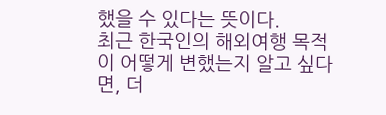했을 수 있다는 뜻이다.
최근 한국인의 해외여행 목적이 어떻게 변했는지 알고 싶다면, 더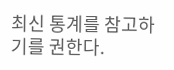최신 통계를 참고하기를 권한다.